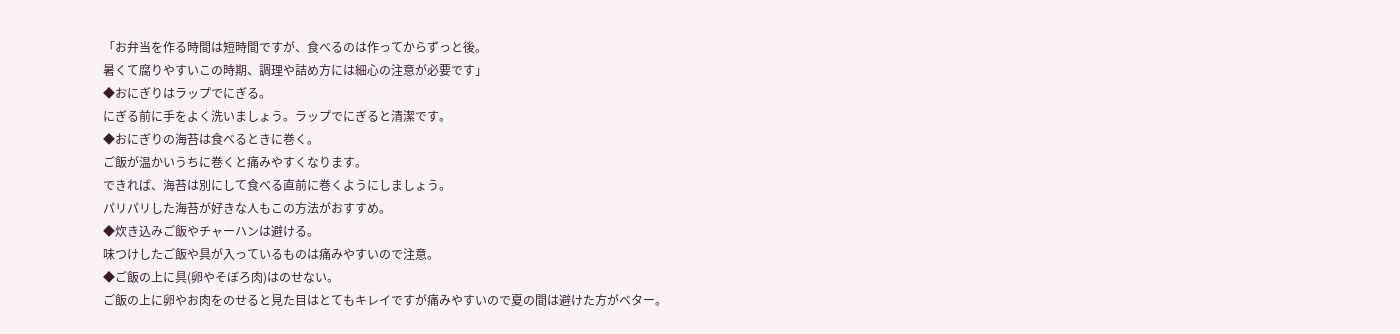「お弁当を作る時間は短時間ですが、食べるのは作ってからずっと後。
暑くて腐りやすいこの時期、調理や詰め方には細心の注意が必要です」
◆おにぎりはラップでにぎる。
にぎる前に手をよく洗いましょう。ラップでにぎると清潔です。
◆おにぎりの海苔は食べるときに巻く。
ご飯が温かいうちに巻くと痛みやすくなります。
できれば、海苔は別にして食べる直前に巻くようにしましょう。
パリパリした海苔が好きな人もこの方法がおすすめ。
◆炊き込みご飯やチャーハンは避ける。
味つけしたご飯や具が入っているものは痛みやすいので注意。
◆ご飯の上に具(卵やそぼろ肉)はのせない。
ご飯の上に卵やお肉をのせると見た目はとてもキレイですが痛みやすいので夏の間は避けた方がベター。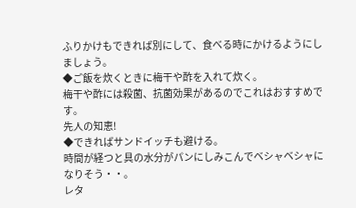ふりかけもできれば別にして、食べる時にかけるようにしましょう。
◆ご飯を炊くときに梅干や酢を入れて炊く。
梅干や酢には殺菌、抗菌効果があるのでこれはおすすめです。
先人の知恵!
◆できればサンドイッチも避ける。
時間が経つと具の水分がパンにしみこんでベシャベシャになりそう・・。
レタ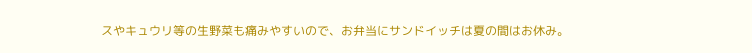スやキュウリ等の生野菜も痛みやすいので、お弁当にサンドイッチは夏の間はお休み。